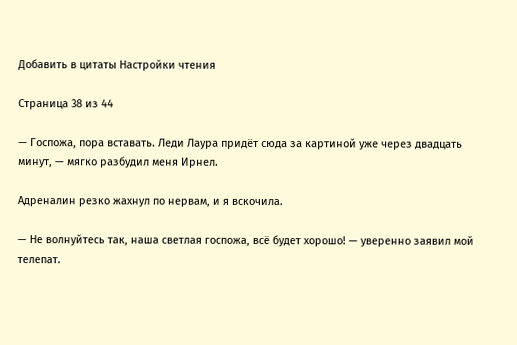Добавить в цитаты Настройки чтения

Страница 38 из 44

— Госпожа, пора вставать. Леди Лаура придёт сюда за картиной уже через двадцать минут, — мягко разбудил меня Ирнел.

Адреналин резко жахнул по нервам, и я вскочила.

— Не волнуйтесь так, наша светлая госпожа, всё будет хорошо! — уверенно заявил мой телепат.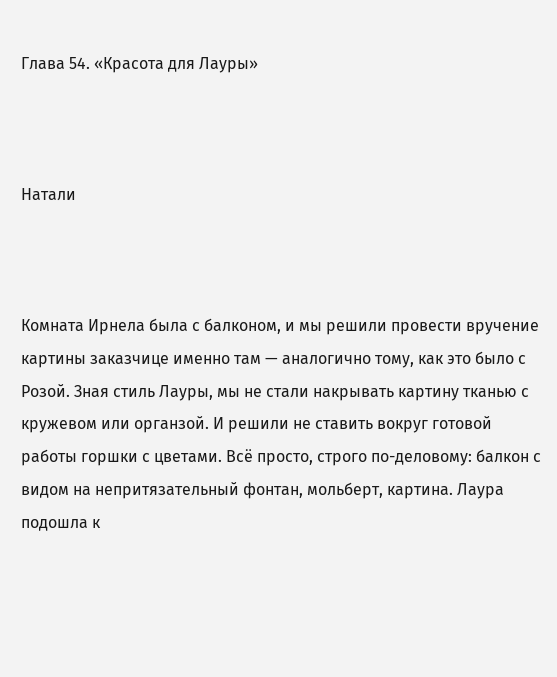Глава 54. «Красота для Лауры»



Натали



Комната Ирнела была с балконом, и мы решили провести вручение картины заказчице именно там — аналогично тому, как это было с Розой. Зная стиль Лауры, мы не стали накрывать картину тканью с кружевом или органзой. И решили не ставить вокруг готовой работы горшки с цветами. Всё просто, строго по-деловому: балкон с видом на непритязательный фонтан, мольберт, картина. Лаура подошла к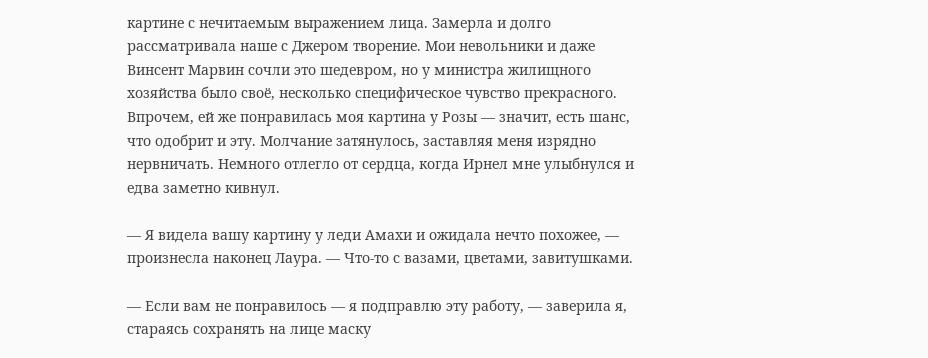картине с нечитаемым выражением лица. Замерла и долго рассматривала наше с Джером творение. Мои невольники и даже Винсент Марвин сочли это шедевром, но у министра жилищного хозяйства было своё, несколько специфическое чувство прекрасного. Впрочем, ей же понравилась моя картина у Розы — значит, есть шанс, что одобрит и эту. Молчание затянулось, заставляя меня изрядно нервничать. Немного отлегло от сердца, когда Ирнел мне улыбнулся и едва заметно кивнул.

— Я видела вашу картину у леди Амахи и ожидала нечто похожее, — произнесла наконец Лаура. — Что-то с вазами, цветами, завитушками.

— Если вам не понравилось — я подправлю эту работу, — заверила я, стараясь сохранять на лице маску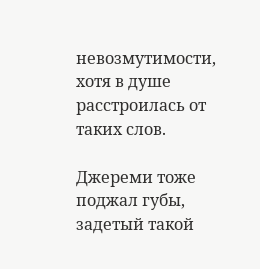невозмутимости, хотя в душе расстроилась от таких слов.

Джереми тоже поджал губы, задетый такой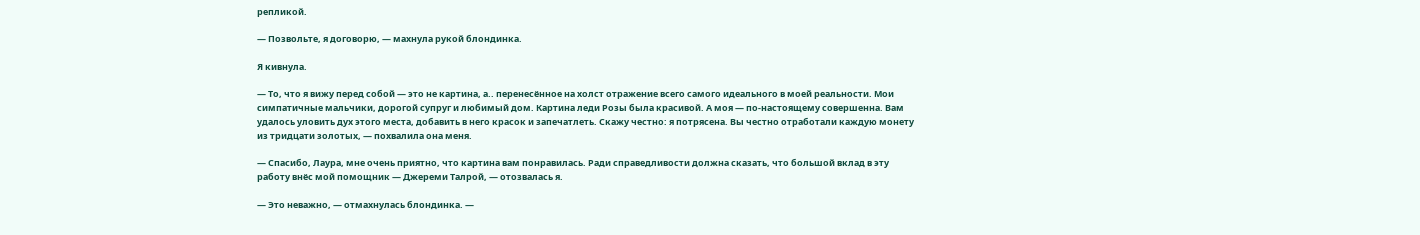репликой.

— Позвольте, я договорю, — махнула рукой блондинка.

Я кивнула.

— То, что я вижу перед собой — это не картина, а.. перенесённое на холст отражение всего самого идеального в моей реальности. Мои симпатичные мальчики, дорогой супруг и любимый дом. Картина леди Розы была красивой. А моя — по-настоящему совершенна. Вам удалось уловить дух этого места, добавить в него красок и запечатлеть. Скажу честно: я потрясена. Вы честно отработали каждую монету из тридцати золотых, — похвалила она меня.

— Спасибо, Лаура, мне очень приятно, что картина вам понравилась. Ради справедливости должна сказать, что большой вклад в эту работу внёс мой помощник — Джереми Талрой, — отозвалась я.

— Это неважно, — отмахнулась блондинка. —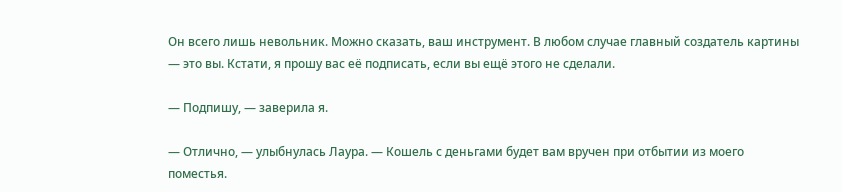Он всего лишь невольник. Можно сказать, ваш инструмент. В любом случае главный создатель картины — это вы. Кстати, я прошу вас её подписать, если вы ещё этого не сделали.

— Подпишу, — заверила я.

— Отлично, — улыбнулась Лаура. — Кошель с деньгами будет вам вручен при отбытии из моего поместья.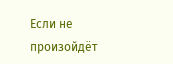Если не произойдёт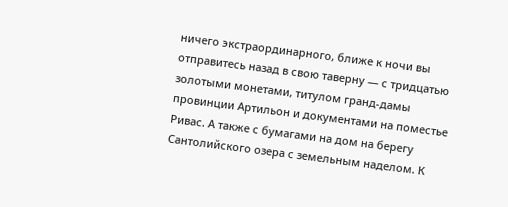ничего экстраординарного, ближе к ночи вы отправитесь назад в свою таверну — с тридцатью золотыми монетами, титулом гранд-дамы провинции Артильон и документами на поместье Ривас. А также с бумагами на дом на берегу Сантолийского озера с земельным наделом. К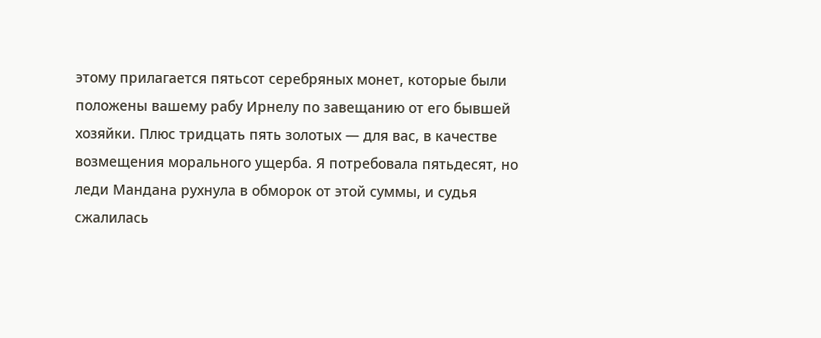этому прилагается пятьсот серебряных монет, которые были положены вашему рабу Ирнелу по завещанию от его бывшей хозяйки. Плюс тридцать пять золотых — для вас, в качестве возмещения морального ущерба. Я потребовала пятьдесят, но леди Мандана рухнула в обморок от этой суммы, и судья сжалилась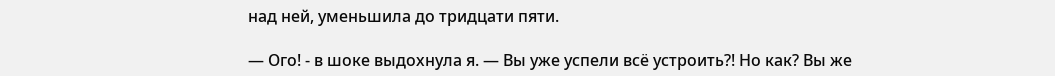над ней, уменьшила до тридцати пяти.

— Ого! - в шоке выдохнула я. — Вы уже успели всё устроить?! Но как? Вы же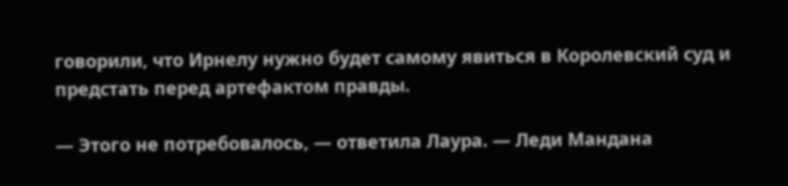говорили, что Ирнелу нужно будет самому явиться в Королевский суд и предстать перед артефактом правды.

— Этого не потребовалось, — ответила Лаура. — Леди Мандана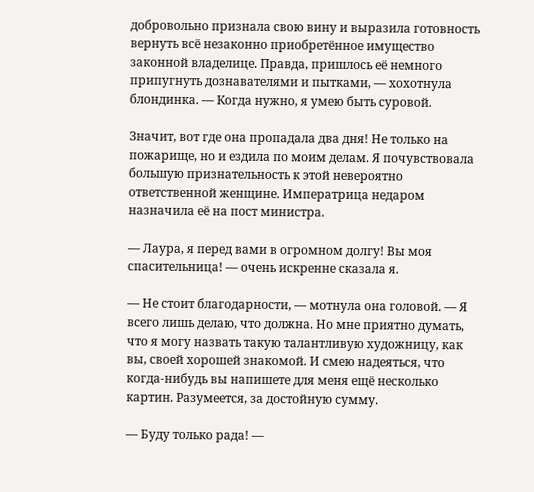добровольно признала свою вину и выразила готовность вернуть всё незаконно приобретённое имущество законной владелице. Правда, пришлось её немного припугнуть дознавателями и пытками, — хохотнула блондинка. — Когда нужно, я умею быть суровой.

Значит, вот где она пропадала два дня! Не только на пожарище, но и ездила по моим делам. Я почувствовала большую признательность к этой невероятно ответственной женщине. Императрица недаром назначила её на пост министра.

— Лаура, я перед вами в огромном долгу! Вы моя спасительница! — очень искренне сказала я.

— Не стоит благодарности, — мотнула она головой. — Я всего лишь делаю, что должна. Но мне приятно думать, что я могу назвать такую талантливую художницу, как вы, своей хорошей знакомой. И смею надеяться, что когда-нибудь вы напишете для меня ещё несколько картин. Разумеется, за достойную сумму.

— Буду только рада! —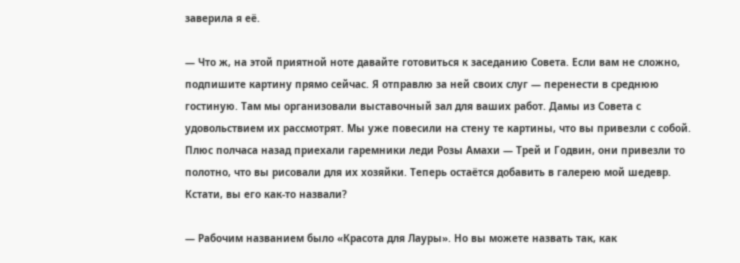заверила я её.

— Что ж, на этой приятной ноте давайте готовиться к заседанию Совета. Если вам не сложно, подпишите картину прямо сейчас. Я отправлю за ней своих слуг — перенести в среднюю гостиную. Там мы организовали выставочный зал для ваших работ. Дамы из Совета с удовольствием их рассмотрят. Мы уже повесили на стену те картины, что вы привезли с собой. Плюс полчаса назад приехали гаремники леди Розы Амахи — Трей и Годвин, они привезли то полотно, что вы рисовали для их хозяйки. Теперь остаётся добавить в галерею мой шедевр. Кстати, вы его как-то назвали?

— Рабочим названием было «Красота для Лауры». Но вы можете назвать так, как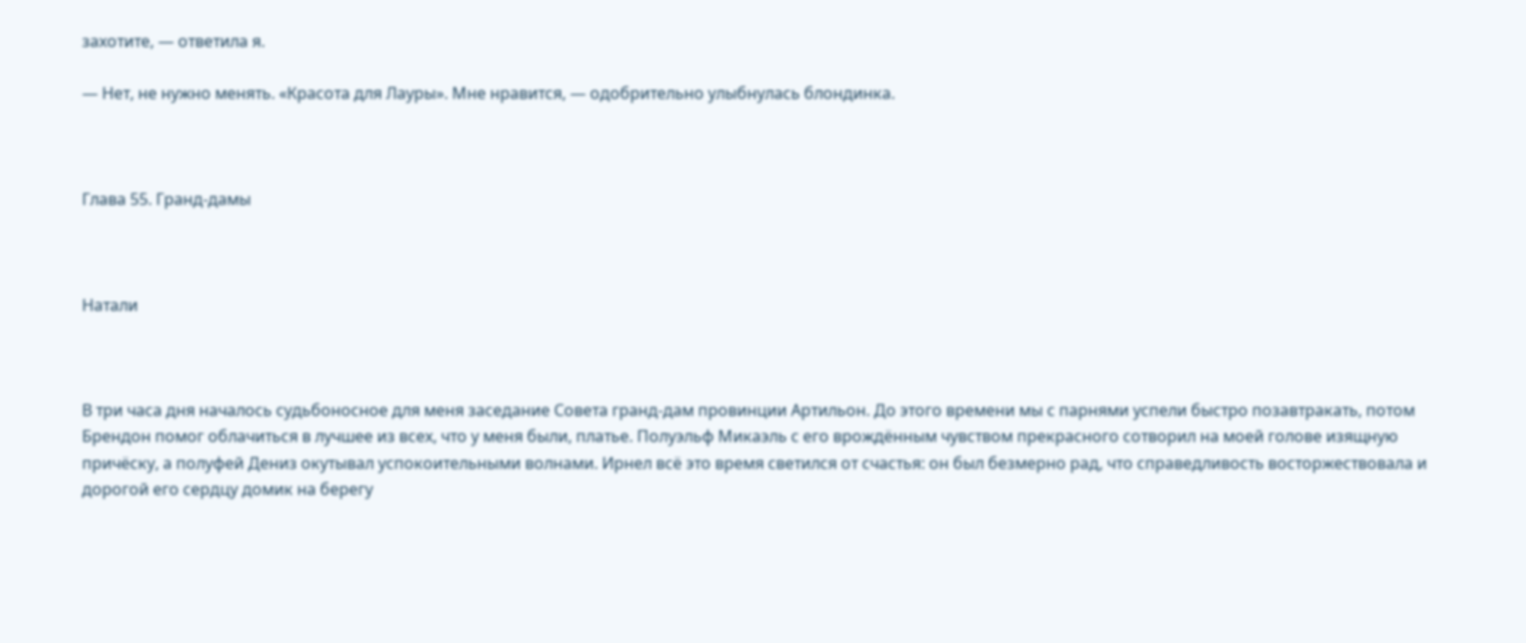захотите, — ответила я.

— Нет, не нужно менять. «Красота для Лауры». Мне нравится, — одобрительно улыбнулась блондинка.



Глава 55. Гранд-дамы



Натали



В три часа дня началось судьбоносное для меня заседание Совета гранд-дам провинции Артильон. До этого времени мы с парнями успели быстро позавтракать, потом Брендон помог облачиться в лучшее из всех, что у меня были, платье. Полуэльф Микаэль с его врождённым чувством прекрасного сотворил на моей голове изящную причёску, а полуфей Дениз окутывал успокоительными волнами. Ирнел всё это время светился от счастья: он был безмерно рад, что справедливость восторжествовала и дорогой его сердцу домик на берегу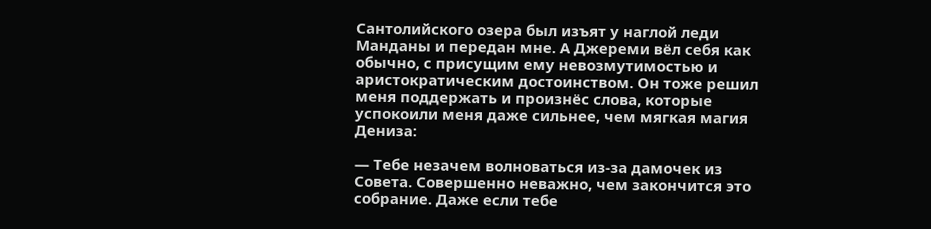Сантолийского озера был изъят у наглой леди Манданы и передан мне. А Джереми вёл себя как обычно, с присущим ему невозмутимостью и аристократическим достоинством. Он тоже решил меня поддержать и произнёс слова, которые успокоили меня даже сильнее, чем мягкая магия Дениза:

— Тебе незачем волноваться из-за дамочек из Совета. Совершенно неважно, чем закончится это собрание. Даже если тебе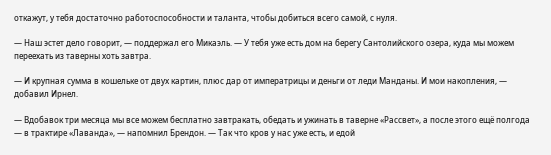откажут, у тебя достаточно работоспособности и таланта, чтобы добиться всего самой, с нуля.

— Наш эстет дело говорит, — поддержал его Микаэль. — У тебя уже есть дом на берегу Сантолийского озера, куда мы можем переехать из таверны хоть завтра.

— И крупная сумма в кошельке от двух картин, плюс дар от императрицы и деньги от леди Манданы. И мои накопления, — добавил Ирнел.

— Вдобавок три месяца мы все можем бесплатно завтракать, обедать и ужинать в таверне «Рассвет», а после этого ещё полгода — в трактире «Лаванда», — напомнил Брендон. — Так что кров у нас уже есть, и едой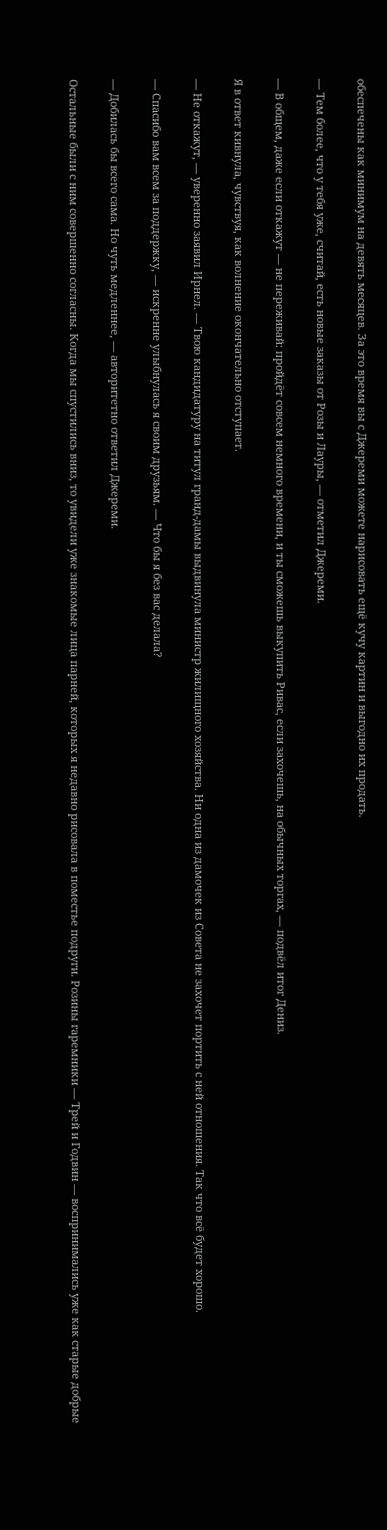обеспечены как минимум на девять месяцев. За это время вы с Джереми можете нарисовать ещё кучу картин и выгодно их продать.

— Тем более, что у тебя уже, считай, есть новые заказы от Розы и Лауры, — отметил Джереми.

— В общем, даже если откажут — не переживай: пройдёт совсем немного времени, и ты сможешь выкупить Ривас, если захочешь, на обычных торгах, — подвёл итог Дениз.

Я в ответ кивнула, чувствуя, как волнение окончательно отступает.

— Не откажут, — уверенно заявил Ирнел. — Твою кандидатуру на титул гранд-дамы выдвинула министр жилищного хозяйства. Ни одна из дамочек из Совета не захочет портить с ней отношения. Так что всё будет хорошо.

— Спасибо вам всем за поддержку, — искренне улыбнулась я своим друзьям. — Что бы я без вас делала?

— Добилась бы всего сама. Но чуть медленнее, — авторитетно ответил Джереми.

Остальные были с ним совершенно согласны. Когда мы спустились вниз, то увидели уже знакомые лица парней, которых я недавно рисовала в поместье подруги. Розины гаремники — Трей и Годвин — воспринимались уже как старые добрые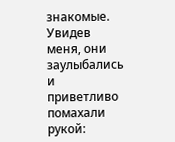знакомые. Увидев меня, они заулыбались и приветливо помахали рукой: